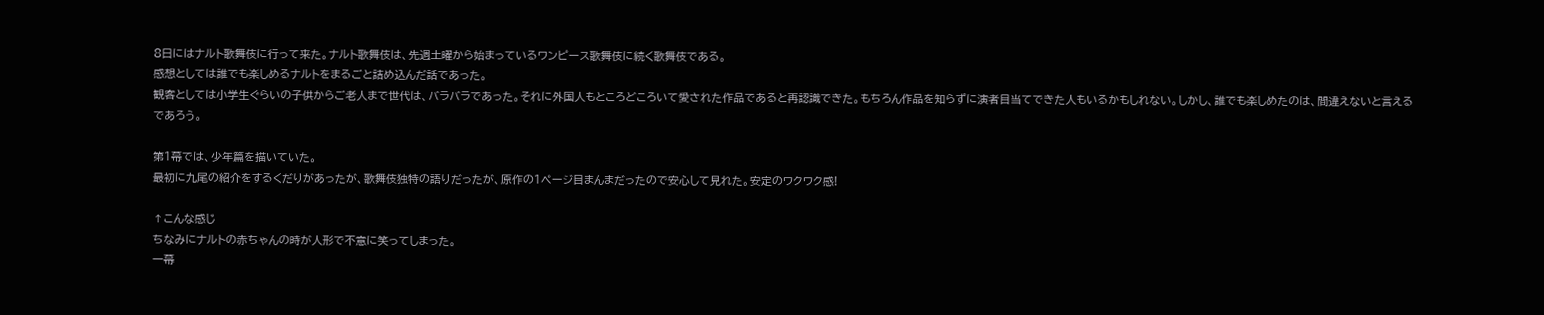8日にはナルト歌舞伎に行って来た。ナルト歌舞伎は、先週土曜から始まっているワンピース歌舞伎に続く歌舞伎である。
感想としては誰でも楽しめるナルトをまるごと詰め込んだ話であった。
観客としては小学生ぐらいの子供からご老人まで世代は、バラバラであった。それに外国人もところどころいて愛された作品であると再認識できた。もちろん作品を知らずに演者目当てできた人もいるかもしれない。しかし、誰でも楽しめたのは、間違えないと言えるであろう。

第1幕では、少年篇を描いていた。
最初に九尾の紹介をするくだりがあったが、歌舞伎独特の語りだったが、原作の1ページ目まんまだったので安心して見れた。安定のワクワク感!

↑こんな感じ
ちなみにナルトの赤ちゃんの時が人形で不意に笑ってしまった。
一幕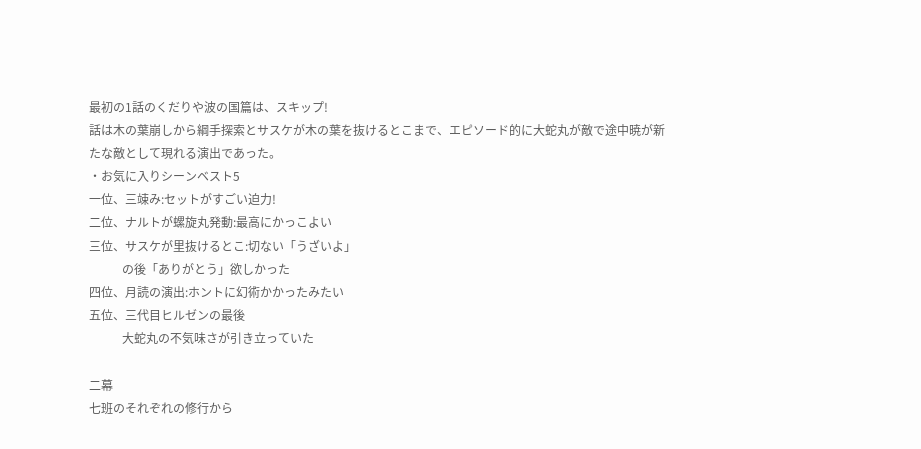最初の1話のくだりや波の国篇は、スキップ!
話は木の葉崩しから綱手探索とサスケが木の葉を抜けるとこまで、エピソード的に大蛇丸が敵で途中暁が新たな敵として現れる演出であった。
・お気に入りシーンベスト5
一位、三竦み:セットがすごい迫力!
二位、ナルトが螺旋丸発動:最高にかっこよい
三位、サスケが里抜けるとこ:切ない「うざいよ」
           の後「ありがとう」欲しかった
四位、月読の演出:ホントに幻術かかったみたい
五位、三代目ヒルゼンの最後
           大蛇丸の不気味さが引き立っていた

二幕
七班のそれぞれの修行から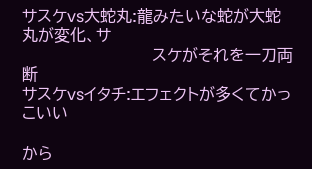サスケvs大蛇丸:龍みたいな蛇が大蛇丸が変化、サ
                          スケがそれを一刀両断
サスケvsイタチ:エフェクトが多くてかっこいい

から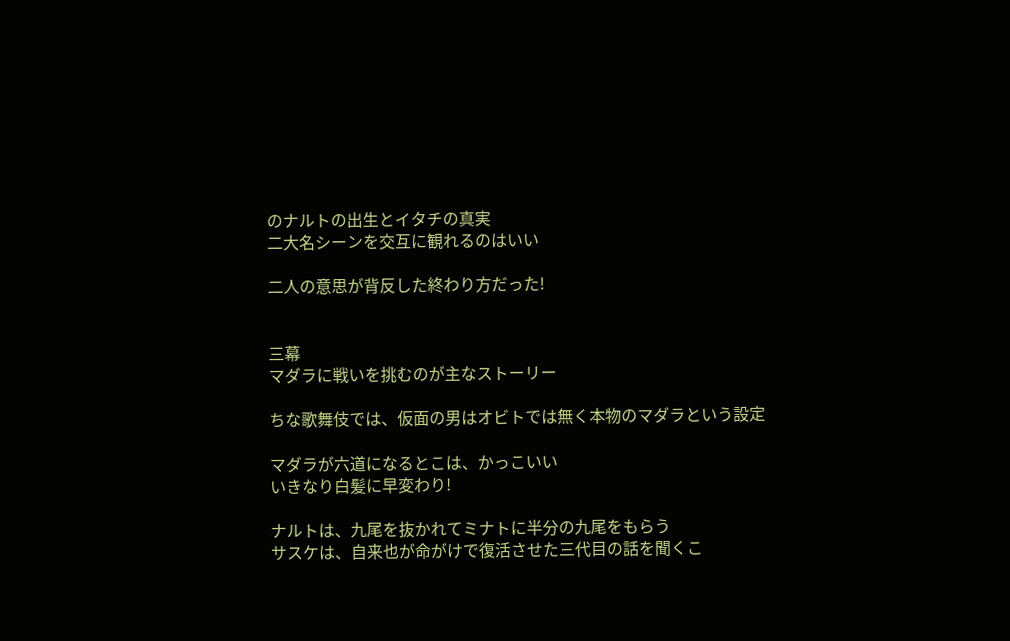のナルトの出生とイタチの真実
二大名シーンを交互に観れるのはいい

二人の意思が背反した終わり方だった!


三幕
マダラに戦いを挑むのが主なストーリー

ちな歌舞伎では、仮面の男はオビトでは無く本物のマダラという設定

マダラが六道になるとこは、かっこいい
いきなり白髪に早変わり!

ナルトは、九尾を抜かれてミナトに半分の九尾をもらう
サスケは、自来也が命がけで復活させた三代目の話を聞くこ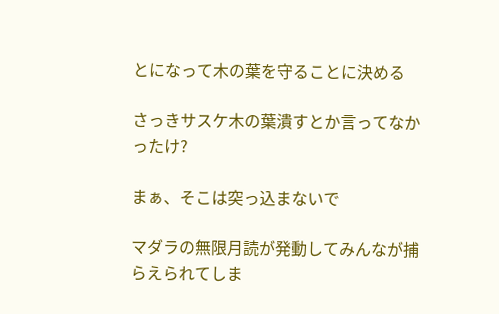とになって木の葉を守ることに決める

さっきサスケ木の葉潰すとか言ってなかったけ?

まぁ、そこは突っ込まないで

マダラの無限月読が発動してみんなが捕らえられてしま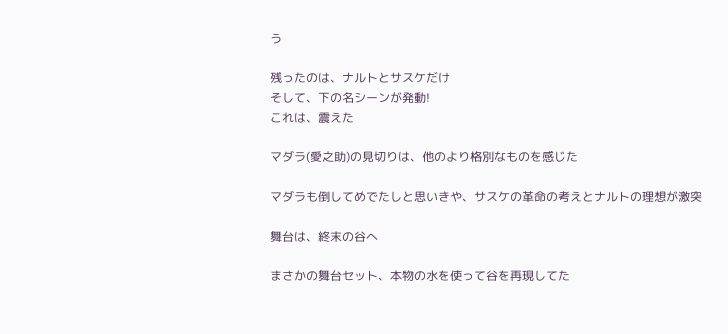う

残ったのは、ナルトとサスケだけ
そして、下の名シーンが発動!
これは、震えた

マダラ(愛之助)の見切りは、他のより格別なものを感じた

マダラも倒してめでたしと思いきや、サスケの革命の考えとナルトの理想が激突

舞台は、終末の谷へ

まさかの舞台セット、本物の水を使って谷を再現してた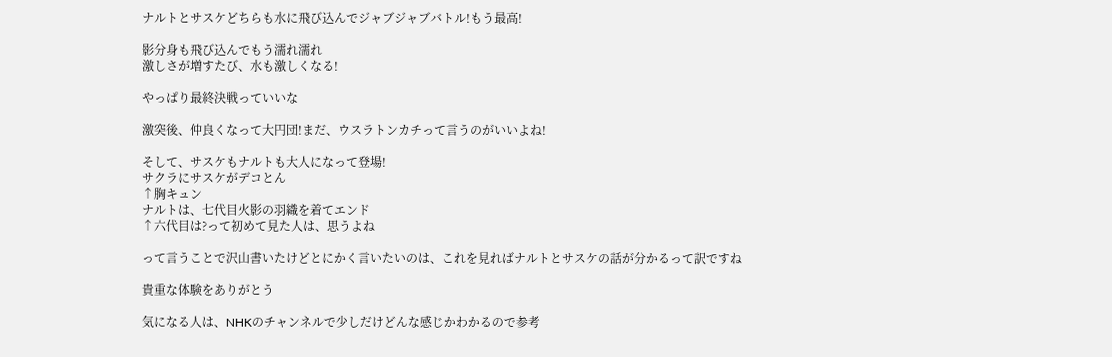ナルトとサスケどちらも水に飛び込んでジャブジャブバトル!もう最高!

影分身も飛び込んでもう濡れ濡れ
激しさが増すたび、水も激しくなる!

やっぱり最終決戦っていいな

激突後、仲良くなって大円団!まだ、ウスラトンカチって言うのがいいよね!

そして、サスケもナルトも大人になって登場!
サクラにサスケがデコとん
↑胸キュン
ナルトは、七代目火影の羽織を着てエンド
↑六代目は?って初めて見た人は、思うよね

って言うことで沢山書いたけどとにかく言いたいのは、これを見ればナルトとサスケの話が分かるって訳ですね

貴重な体験をありがとう

気になる人は、NHKのチャンネルで少しだけどんな感じかわかるので参考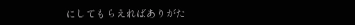にしてもらえればありがた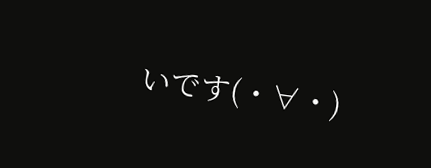いです(・∀・)